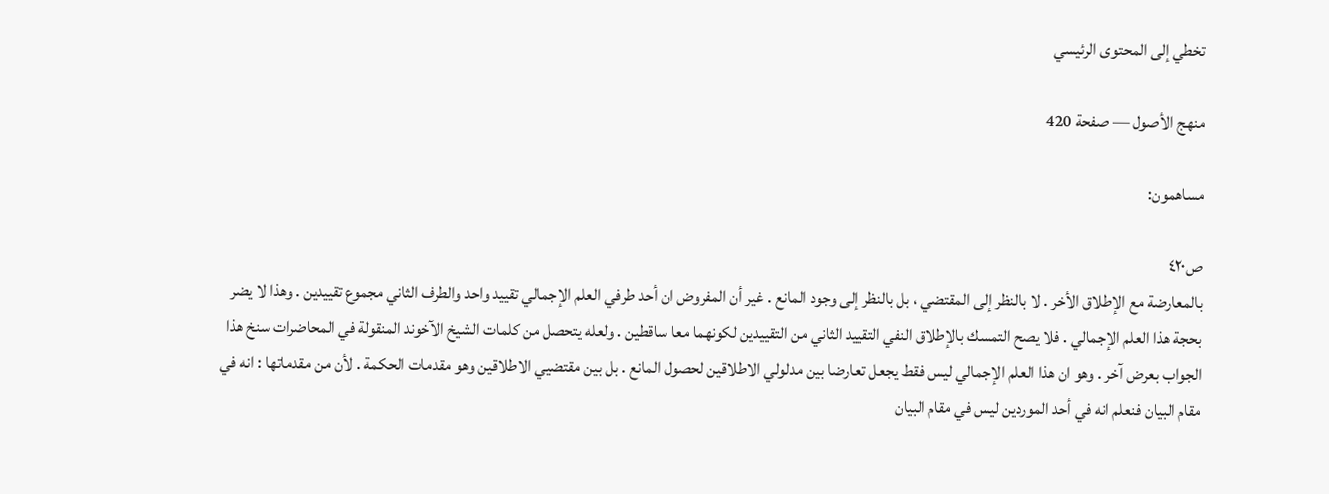تخطي إلى المحتوى الرئيسي

منهج الأصول — صفحة 420

مساهمون:

ص٤٢٠
بالمعارضة مع الإطلاق الأخر . لا بالنظر إلى المقتضي ، بل بالنظر إلى وجود المانع . غير أن المفروض ان أحد طرفي العلم الإجمالي تقييد واحد والطرف الثاني مجموع تقييدين . وهذا لا يضر بحجة هذا العلم الإجمالي . فلا يصح التمسك بالإطلاق النفي التقييد الثاني من التقييدين لكونهما معا ساقطين . ولعله يتحصل من كلمات الشيخ الآخوند المنقولة في المحاضرات سنخ هذا الجواب بعرض آخر . وهو ان هذا العلم الإجمالي ليس فقط يجعل تعارضا بين مدلولي الاطلاقين لحصول المانع . بل بين مقتضيي الاطلاقين وهو مقدمات الحكمة . لأن من مقدماتها : انه في مقام البيان فنعلم انه في أحد الموردين ليس في مقام البيان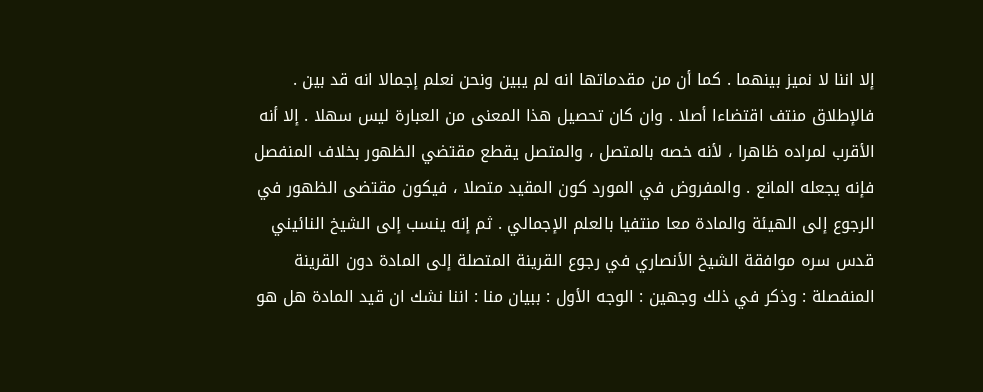إلا اننا لا نميز بينهما . كما أن من مقدماتها انه لم يبين ونحن نعلم إجمالا انه قد بين . فالإطلاق منتف اقتضاءا أصلا . وان كان تحصيل هذا المعنى من العبارة ليس سهلا . إلا أنه الأقرب لمراده ظاهرا ، لأنه خصه بالمتصل ، والمتصل يقطع مقتضي الظهور بخلاف المنفصل فإنه يجعله المانع . والمفروض في المورد كون المقيد متصلا ، فيكون مقتضى الظهور في الرجوع إلى الهيئة والمادة معا منتفيا بالعلم الإجمالي . ثم إنه ينسب إلى الشيخ النائيني قدس سره موافقة الشيخ الأنصاري في رجوع القرينة المتصلة إلى المادة دون القرينة المنفصلة : وذكر في ذلك وجهين : الوجه الأول : ببيان منا : اننا نشك ان قيد المادة هل هو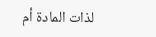لذات المادة أم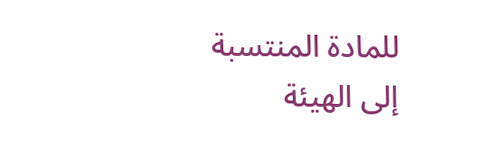للمادة المنتسبة إلى الهيئة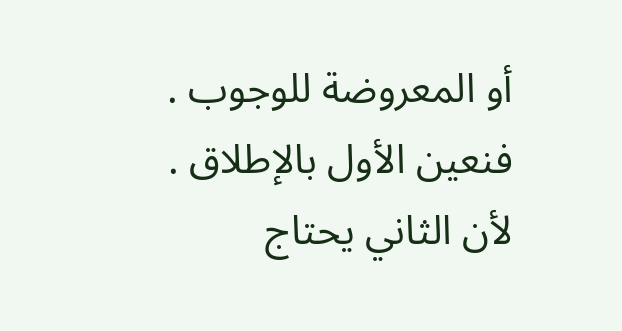أو المعروضة للوجوب . فنعين الأول بالإطلاق . لأن الثاني يحتاج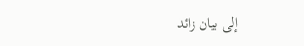إلى بيان زائد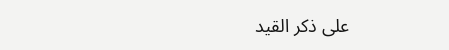على ذكر القيد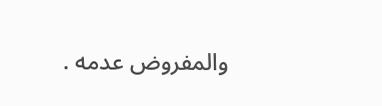والمفروض عدمه .